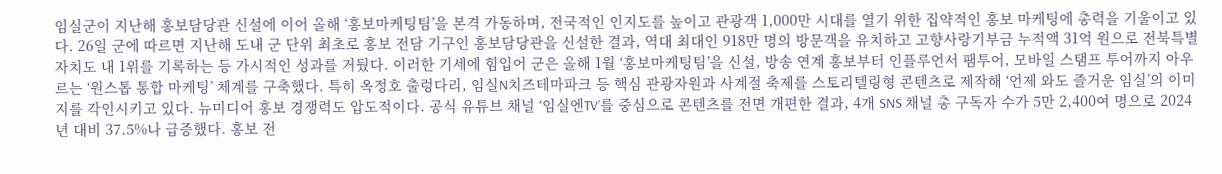임실군이 지난해 홍보담당관 신설에 이어 올해 ‘홍보마케팅팀’을 본격 가동하며, 전국적인 인지도를 높이고 관광객 1,000만 시대를 열기 위한 집약적인 홍보 마케팅에 총력을 기울이고 있다. 26일 군에 따르면 지난해 도내 군 단위 최초로 홍보 전담 기구인 홍보담당관을 신설한 결과, 역대 최대인 918만 명의 방문객을 유치하고 고향사랑기부금 누적액 31억 원으로 전북특별자치도 내 1위를 기록하는 등 가시적인 성과를 거뒀다. 이러한 기세에 힘입어 군은 올해 1월 ‘홍보마케팅팀’을 신설, 방송 연계 홍보부터 인플루언서 팸투어, 모바일 스탬프 투어까지 아우르는 ‘원스톱 통합 마케팅’ 체계를 구축했다. 특히 옥정호 출렁다리, 임실N치즈테마파크 등 핵심 관광자원과 사계절 축제를 스토리텔링형 콘텐츠로 제작해 ‘언제 와도 즐거운 임실’의 이미지를 각인시키고 있다. 뉴미디어 홍보 경쟁력도 압도적이다. 공식 유튜브 채널 ‘임실엔TV’를 중심으로 콘텐츠를 전면 개편한 결과, 4개 SNS 채널 총 구독자 수가 5만 2,400여 명으로 2024년 대비 37.5%나 급증했다. 홍보 전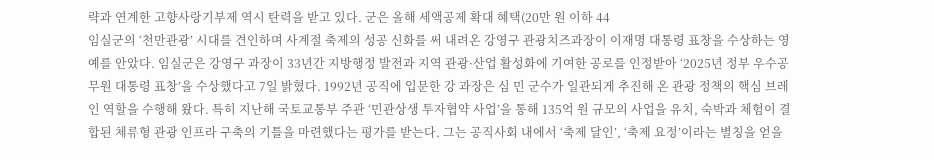략과 연계한 고향사랑기부제 역시 탄력을 받고 있다. 군은 올해 세액공제 확대 혜택(20만 원 이하 44
임실군의 ‘천만관광’ 시대를 견인하며 사계절 축제의 성공 신화를 써 내려온 강영구 관광치즈과장이 이재명 대통령 표창을 수상하는 영예를 안았다. 임실군은 강영구 과장이 33년간 지방행정 발전과 지역 관광·산업 활성화에 기여한 공로를 인정받아 ‘2025년 정부 우수공무원 대통령 표창’을 수상했다고 7일 밝혔다. 1992년 공직에 입문한 강 과장은 심 민 군수가 일관되게 추진해 온 관광 정책의 핵심 브레인 역할을 수행해 왔다. 특히 지난해 국토교통부 주관 ‘민관상생 투자협약 사업’을 통해 135억 원 규모의 사업을 유치, 숙박과 체험이 결합된 체류형 관광 인프라 구축의 기틀을 마련했다는 평가를 받는다. 그는 공직사회 내에서 ‘축제 달인’, ‘축제 요정’이라는 별칭을 얻을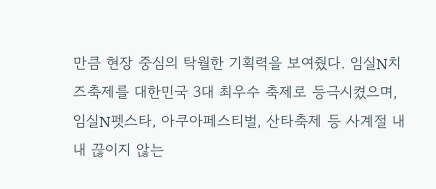만큼 현장 중심의 탁월한 기획력을 보여줬다. 임실N치즈축제를 대한민국 3대 최우수 축제로 등극시켰으며, 임실N펫스타, 아쿠아페스티벌, 산타축제 등 사계절 내내 끊이지 않는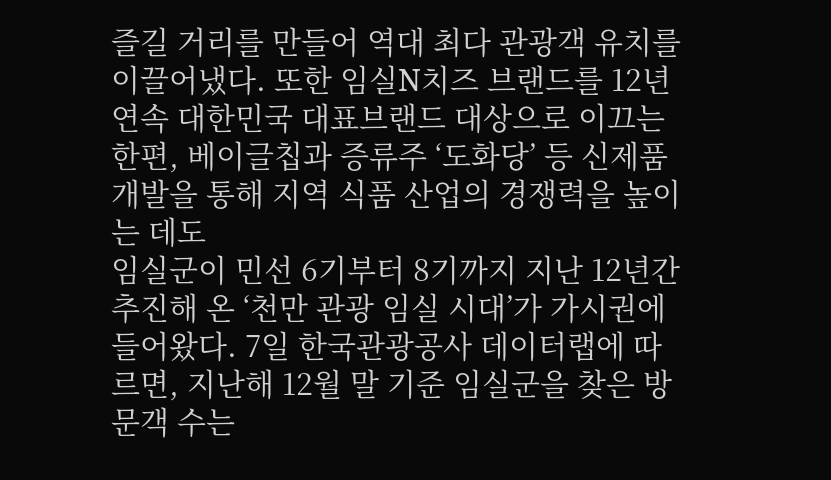즐길 거리를 만들어 역대 최다 관광객 유치를 이끌어냈다. 또한 임실N치즈 브랜드를 12년 연속 대한민국 대표브랜드 대상으로 이끄는 한편, 베이글칩과 증류주 ‘도화당’ 등 신제품 개발을 통해 지역 식품 산업의 경쟁력을 높이는 데도
임실군이 민선 6기부터 8기까지 지난 12년간 추진해 온 ‘천만 관광 임실 시대’가 가시권에 들어왔다. 7일 한국관광공사 데이터랩에 따르면, 지난해 12월 말 기준 임실군을 찾은 방문객 수는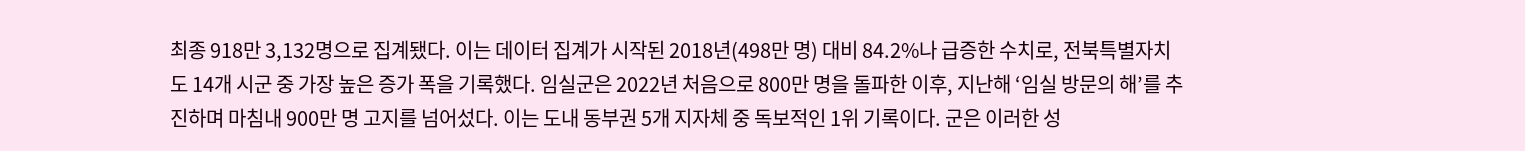최종 918만 3,132명으로 집계됐다. 이는 데이터 집계가 시작된 2018년(498만 명) 대비 84.2%나 급증한 수치로, 전북특별자치도 14개 시군 중 가장 높은 증가 폭을 기록했다. 임실군은 2022년 처음으로 800만 명을 돌파한 이후, 지난해 ‘임실 방문의 해’를 추진하며 마침내 900만 명 고지를 넘어섰다. 이는 도내 동부권 5개 지자체 중 독보적인 1위 기록이다. 군은 이러한 성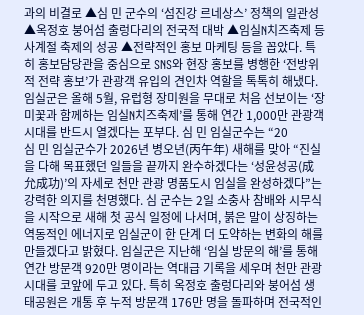과의 비결로 ▲심 민 군수의 ‘섬진강 르네상스’ 정책의 일관성 ▲옥정호 붕어섬 출렁다리의 전국적 대박 ▲임실N치즈축제 등 사계절 축제의 성공 ▲전략적인 홍보 마케팅 등을 꼽았다. 특히 홍보담당관을 중심으로 SNS와 현장 홍보를 병행한 ‘전방위적 전략 홍보’가 관광객 유입의 견인차 역할을 톡톡히 해냈다. 임실군은 올해 5월, 유럽형 장미원을 무대로 처음 선보이는 ‘장미꽃과 함께하는 임실N치즈축제’를 통해 연간 1,000만 관광객 시대를 반드시 열겠다는 포부다. 심 민 임실군수는 “20
심 민 임실군수가 2026년 병오년(丙午年) 새해를 맞아 “진실을 다해 목표했던 일들을 끝까지 완수하겠다는 ‘성윤성공(成允成功)’의 자세로 천만 관광 명품도시 임실을 완성하겠다”는 강력한 의지를 천명했다. 심 군수는 2일 소충사 참배와 시무식을 시작으로 새해 첫 공식 일정에 나서며, 붉은 말이 상징하는 역동적인 에너지로 임실군이 한 단계 더 도약하는 변화의 해를 만들겠다고 밝혔다. 임실군은 지난해 ‘임실 방문의 해’를 통해 연간 방문객 920만 명이라는 역대급 기록을 세우며 천만 관광 시대를 코앞에 두고 있다. 특히 옥정호 출렁다리와 붕어섬 생태공원은 개통 후 누적 방문객 176만 명을 돌파하며 전국적인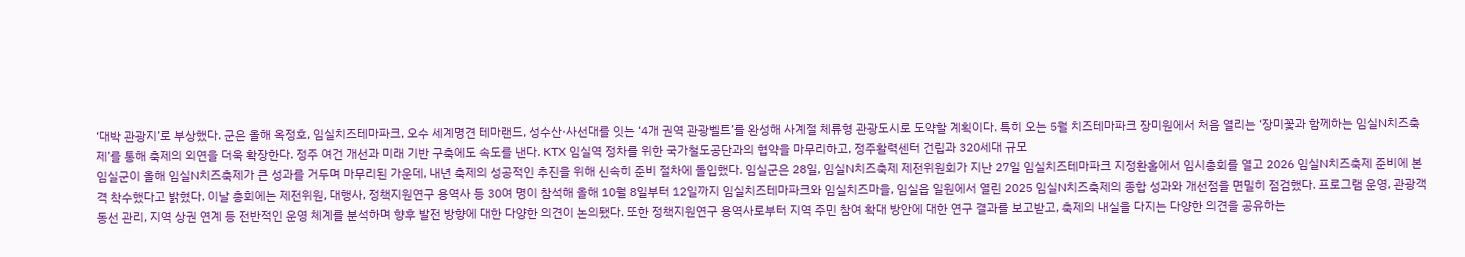‘대박 관광지’로 부상했다. 군은 올해 옥정호, 임실치즈테마파크, 오수 세계명견 테마랜드, 성수산·사선대를 잇는 ‘4개 권역 관광벨트’를 완성해 사계절 체류형 관광도시로 도약할 계획이다. 특히 오는 5월 치즈테마파크 장미원에서 처음 열리는 ‘장미꽃과 함께하는 임실N치즈축제’를 통해 축제의 외연을 더욱 확장한다. 정주 여건 개선과 미래 기반 구축에도 속도를 낸다. KTX 임실역 정차를 위한 국가철도공단과의 협약을 마무리하고, 정주활력센터 건립과 320세대 규모
임실군이 올해 임실N치즈축제가 큰 성과를 거두며 마무리된 가운데, 내년 축제의 성공적인 추진을 위해 신속히 준비 절차에 돌입했다. 임실군은 28일, 임실N치즈축제 제전위원회가 지난 27일 임실치즈테마파크 지정환홀에서 임시총회를 열고 2026 임실N치즈축제 준비에 본격 착수했다고 밝혔다. 이날 총회에는 제전위원, 대행사, 정책지원연구 용역사 등 30여 명이 참석해 올해 10월 8일부터 12일까지 임실치즈테마파크와 임실치즈마을, 임실읍 일원에서 열린 2025 임실N치즈축제의 종합 성과와 개선점을 면밀히 점검했다. 프로그램 운영, 관광객 동선 관리, 지역 상권 연계 등 전반적인 운영 체계를 분석하며 향후 발전 방향에 대한 다양한 의견이 논의됐다. 또한 정책지원연구 용역사로부터 지역 주민 참여 확대 방안에 대한 연구 결과를 보고받고, 축제의 내실을 다지는 다양한 의견을 공유하는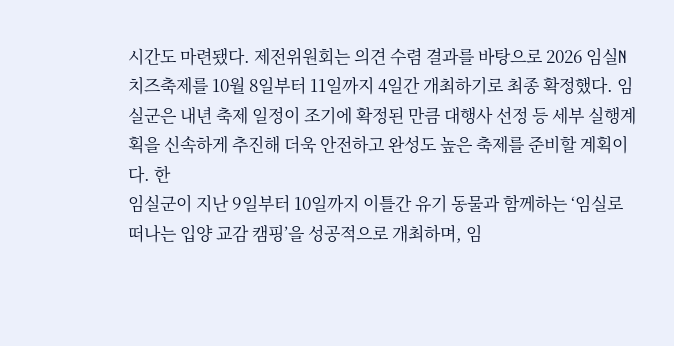시간도 마련됐다. 제전위원회는 의견 수렴 결과를 바탕으로 2026 임실N치즈축제를 10월 8일부터 11일까지 4일간 개최하기로 최종 확정했다. 임실군은 내년 축제 일정이 조기에 확정된 만큼 대행사 선정 등 세부 실행계획을 신속하게 추진해 더욱 안전하고 완성도 높은 축제를 준비할 계획이다. 한
임실군이 지난 9일부터 10일까지 이틀간 유기 동물과 함께하는 ‘임실로 떠나는 입양 교감 캠핑’을 성공적으로 개최하며, 임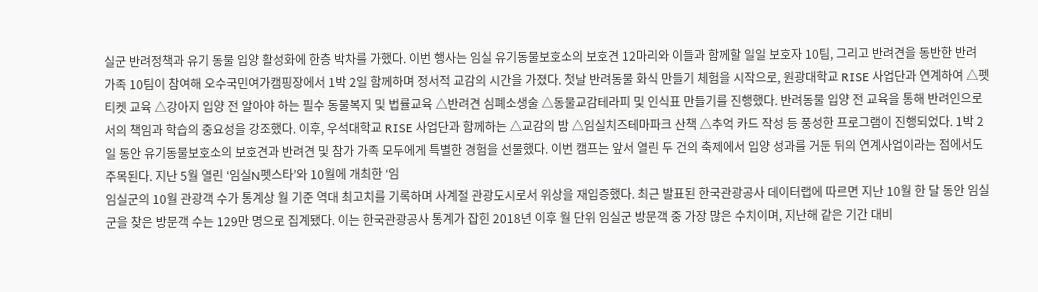실군 반려정책과 유기 동물 입양 활성화에 한층 박차를 가했다. 이번 행사는 임실 유기동물보호소의 보호견 12마리와 이들과 함께할 일일 보호자 10팀, 그리고 반려견을 동반한 반려 가족 10팀이 참여해 오수국민여가캠핑장에서 1박 2일 함께하며 정서적 교감의 시간을 가졌다. 첫날 반려동물 화식 만들기 체험을 시작으로, 원광대학교 RISE 사업단과 연계하여 △펫티켓 교육 △강아지 입양 전 알아야 하는 필수 동물복지 및 법률교육 △반려견 심폐소생술 △동물교감테라피 및 인식표 만들기를 진행했다. 반려동물 입양 전 교육을 통해 반려인으로서의 책임과 학습의 중요성을 강조했다. 이후, 우석대학교 RISE 사업단과 함께하는 △교감의 밤 △임실치즈테마파크 산책 △추억 카드 작성 등 풍성한 프로그램이 진행되었다. 1박 2일 동안 유기동물보호소의 보호견과 반려견 및 참가 가족 모두에게 특별한 경험을 선물했다. 이번 캠프는 앞서 열린 두 건의 축제에서 입양 성과를 거둔 뒤의 연계사업이라는 점에서도 주목된다. 지난 5월 열린 ‘임실N펫스타’와 10월에 개최한 ‘임
임실군의 10월 관광객 수가 통계상 월 기준 역대 최고치를 기록하며 사계절 관광도시로서 위상을 재입증했다. 최근 발표된 한국관광공사 데이터랩에 따르면 지난 10월 한 달 동안 임실군을 찾은 방문객 수는 129만 명으로 집계됐다. 이는 한국관광공사 통계가 잡힌 2018년 이후 월 단위 임실군 방문객 중 가장 많은 수치이며, 지난해 같은 기간 대비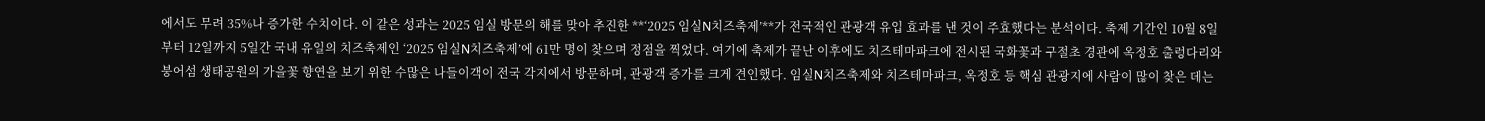에서도 무려 35%나 증가한 수치이다. 이 같은 성과는 2025 임실 방문의 해를 맞아 추진한 **‘2025 임실N치즈축제’**가 전국적인 관광객 유입 효과를 낸 것이 주효했다는 분석이다. 축제 기간인 10월 8일부터 12일까지 5일간 국내 유일의 치즈축제인 ‘2025 임실N치즈축제’에 61만 명이 찾으며 정점을 찍었다. 여기에 축제가 끝난 이후에도 치즈테마파크에 전시된 국화꽃과 구절초 경관에 옥정호 출렁다리와 붕어섬 생태공원의 가을꽃 향연을 보기 위한 수많은 나들이객이 전국 각지에서 방문하며, 관광객 증가를 크게 견인했다. 임실N치즈축제와 치즈테마파크, 옥정호 등 핵심 관광지에 사람이 많이 찾은 데는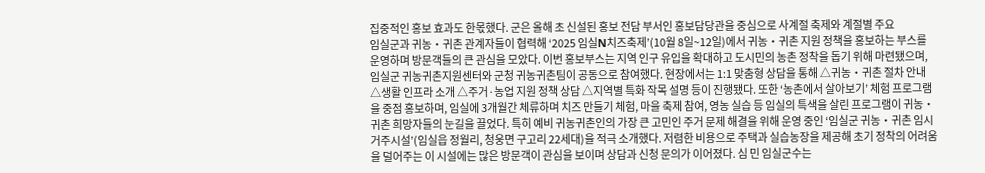집중적인 홍보 효과도 한몫했다. 군은 올해 초 신설된 홍보 전담 부서인 홍보담당관을 중심으로 사계절 축제와 계절별 주요
임실군과 귀농‧귀촌 관계자들이 협력해 ‘2025 임실N치즈축제’(10월 8일~12일)에서 귀농‧귀촌 지원 정책을 홍보하는 부스를 운영하며 방문객들의 큰 관심을 모았다. 이번 홍보부스는 지역 인구 유입을 확대하고 도시민의 농촌 정착을 돕기 위해 마련됐으며, 임실군 귀농귀촌지원센터와 군청 귀농귀촌팀이 공동으로 참여했다. 현장에서는 1:1 맞춤형 상담을 통해 △귀농‧귀촌 절차 안내 △생활 인프라 소개 △주거·농업 지원 정책 상담 △지역별 특화 작목 설명 등이 진행됐다. 또한 ‘농촌에서 살아보기’ 체험 프로그램을 중점 홍보하며, 임실에 3개월간 체류하며 치즈 만들기 체험, 마을 축제 참여, 영농 실습 등 임실의 특색을 살린 프로그램이 귀농‧귀촌 희망자들의 눈길을 끌었다. 특히 예비 귀농귀촌인의 가장 큰 고민인 주거 문제 해결을 위해 운영 중인 ‘임실군 귀농‧귀촌 임시거주시설’(임실읍 정월리, 청웅면 구고리 22세대)을 적극 소개했다. 저렴한 비용으로 주택과 실습농장을 제공해 초기 정착의 어려움을 덜어주는 이 시설에는 많은 방문객이 관심을 보이며 상담과 신청 문의가 이어졌다. 심 민 임실군수는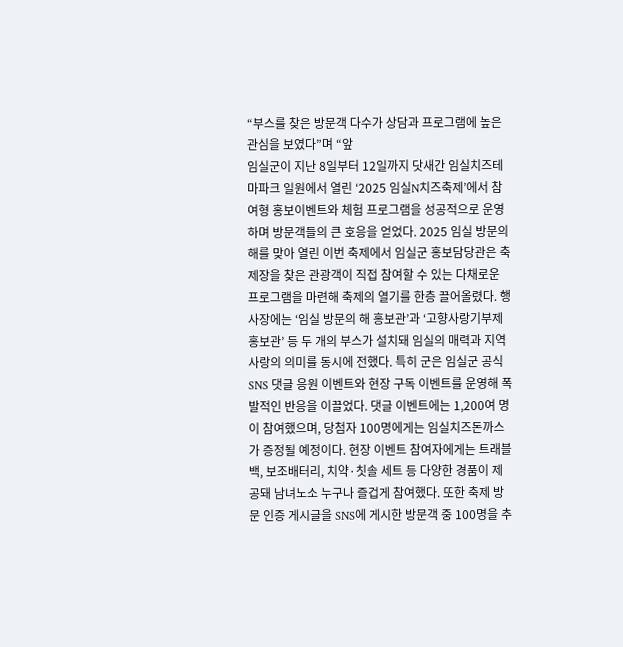“부스를 찾은 방문객 다수가 상담과 프로그램에 높은 관심을 보였다”며 “앞
임실군이 지난 8일부터 12일까지 닷새간 임실치즈테마파크 일원에서 열린 ‘2025 임실N치즈축제’에서 참여형 홍보이벤트와 체험 프로그램을 성공적으로 운영하며 방문객들의 큰 호응을 얻었다. 2025 임실 방문의 해를 맞아 열린 이번 축제에서 임실군 홍보담당관은 축제장을 찾은 관광객이 직접 참여할 수 있는 다채로운 프로그램을 마련해 축제의 열기를 한층 끌어올렸다. 행사장에는 ‘임실 방문의 해 홍보관’과 ‘고향사랑기부제 홍보관’ 등 두 개의 부스가 설치돼 임실의 매력과 지역사랑의 의미를 동시에 전했다. 특히 군은 임실군 공식 SNS 댓글 응원 이벤트와 현장 구독 이벤트를 운영해 폭발적인 반응을 이끌었다. 댓글 이벤트에는 1,200여 명이 참여했으며, 당첨자 100명에게는 임실치즈돈까스가 증정될 예정이다. 현장 이벤트 참여자에게는 트래블백, 보조배터리, 치약·칫솔 세트 등 다양한 경품이 제공돼 남녀노소 누구나 즐겁게 참여했다. 또한 축제 방문 인증 게시글을 SNS에 게시한 방문객 중 100명을 추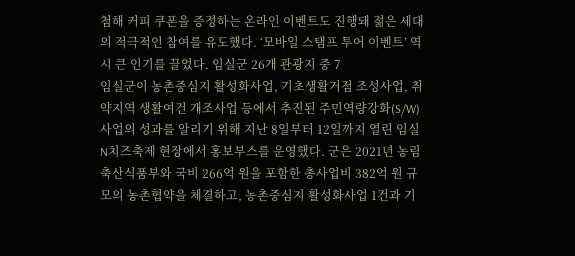첨해 커피 쿠폰을 증정하는 온라인 이벤트도 진행돼 젊은 세대의 적극적인 참여를 유도했다. ‘모바일 스탬프 투어 이벤트’ 역시 큰 인기를 끌었다. 임실군 26개 관광지 중 7
임실군이 농촌중심지 활성화사업, 기초생활거점 조성사업, 취약지역 생활여건 개조사업 등에서 추진된 주민역량강화(S/W) 사업의 성과를 알리기 위해 지난 8일부터 12일까지 열린 임실N치즈축제 현장에서 홍보부스를 운영했다. 군은 2021년 농림축산식품부와 국비 266억 원을 포함한 총사업비 382억 원 규모의 농촌협약을 체결하고, 농촌중심지 활성화사업 1건과 기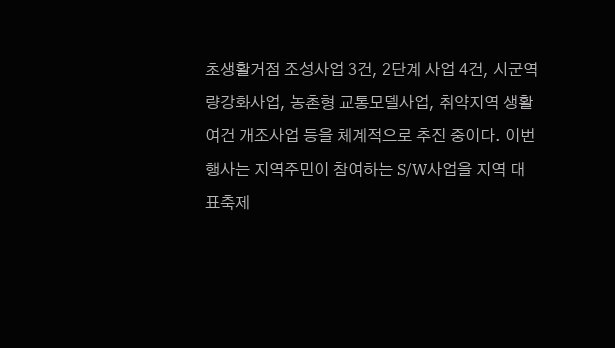초생활거점 조성사업 3건, 2단계 사업 4건, 시군역량강화사업, 농촌형 교통모델사업, 취약지역 생활여건 개조사업 등을 체계적으로 추진 중이다. 이번 행사는 지역주민이 참여하는 S/W사업을 지역 대표축제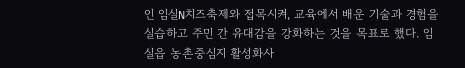인 임실N치즈축제와 접목시켜, 교육에서 배운 기술과 경험을 실습하고 주민 간 유대감을 강화하는 것을 목표로 했다. 임실읍 농촌중심지 활성화사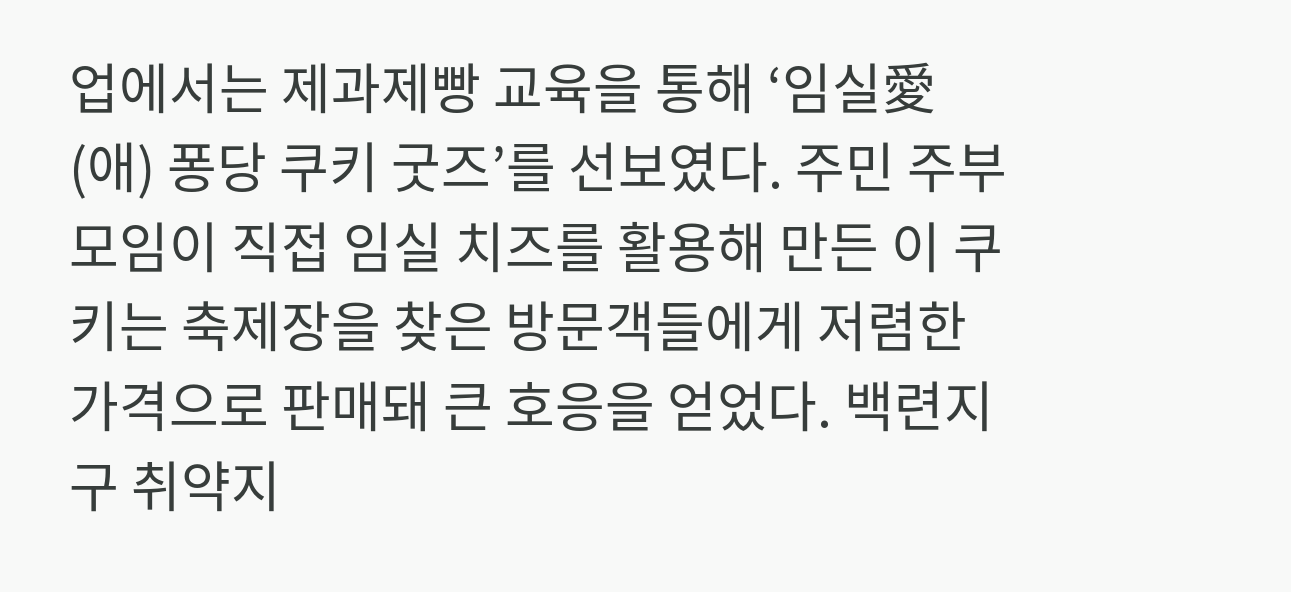업에서는 제과제빵 교육을 통해 ‘임실愛(애) 퐁당 쿠키 굿즈’를 선보였다. 주민 주부모임이 직접 임실 치즈를 활용해 만든 이 쿠키는 축제장을 찾은 방문객들에게 저렴한 가격으로 판매돼 큰 호응을 얻었다. 백련지구 취약지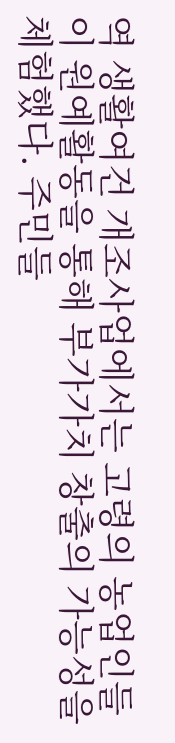역 생활여건 개조사업에서는 고령의 농업인들이 원예활동을 통해 부가가치 창출의 가능성을 체험했다. 주민들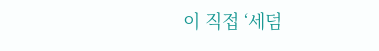이 직접 ‘세덤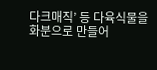다크매직’ 등 다육식물을 화분으로 만들어